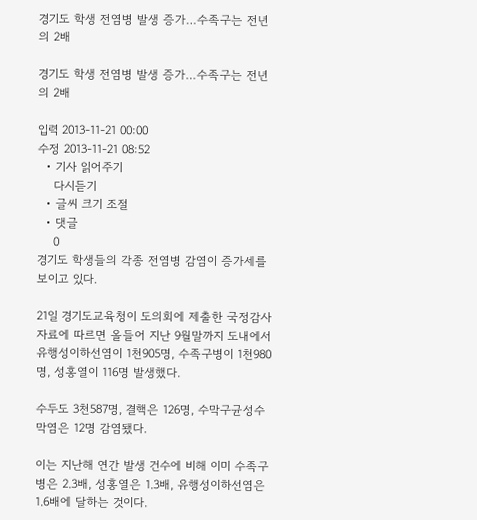경기도 학생 전염병 발생 증가…수족구는 전년의 2배

경기도 학생 전염병 발생 증가…수족구는 전년의 2배

입력 2013-11-21 00:00
수정 2013-11-21 08:52
  • 기사 읽어주기
    다시듣기
  • 글씨 크기 조절
  • 댓글
    0
경기도 학생들의 각종 전염병 감염이 증가세를 보이고 있다.

21일 경기도교육청이 도의회에 제출한 국정감사 자료에 따르면 올들어 지난 9월말까지 도내에서 유행성이하선염이 1천905명, 수족구병이 1천980명, 성홍열이 116명 발생했다.

수두도 3천587명, 결핵은 126명, 수막구균성수막염은 12명 감염됐다.

이는 지난해 연간 발생 건수에 비해 이미 수족구병은 2.3배, 성홍열은 1.3배, 유행성이하선염은 1.6배에 달하는 것이다.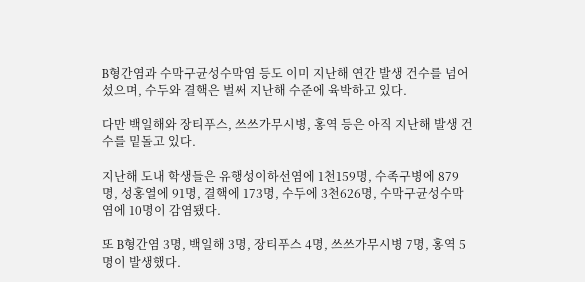B형간염과 수막구균성수막염 등도 이미 지난해 연간 발생 건수를 넘어섰으며, 수두와 결핵은 벌써 지난해 수준에 육박하고 있다.

다만 백일해와 장티푸스, 쓰쓰가무시병, 홍역 등은 아직 지난해 발생 건수를 밑돌고 있다.

지난해 도내 학생들은 유행성이하선염에 1천159명, 수족구병에 879명, 성홍열에 91명, 결핵에 173명, 수두에 3천626명, 수막구균성수막염에 10명이 감염됐다.

또 B형간염 3명, 백일해 3명, 장티푸스 4명, 쓰쓰가무시병 7명, 홍역 5명이 발생했다.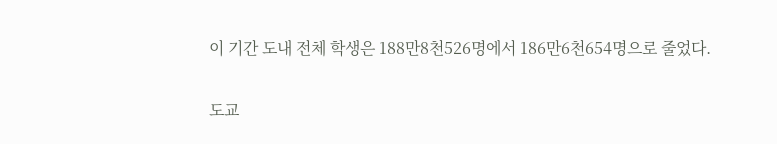이 기간 도내 전체 학생은 188만8천526명에서 186만6천654명으로 줄었다.

도교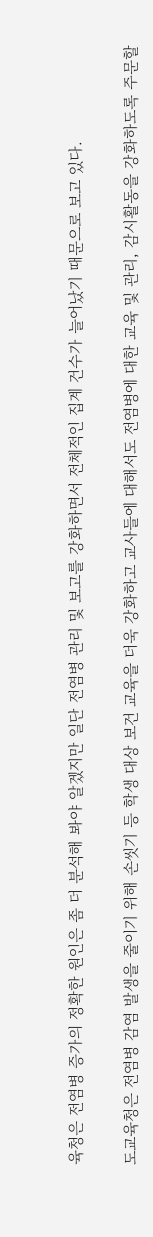육청은 전염병 증가의 정확한 원인은 좀 더 분석해 봐야 알겠지만 일단 전염병 관리 및 보고를 강화하면서 전체적인 집계 건수가 늘어났기 때문으로 보고 있다.

도교육청은 전염병 감염 발생을 줄이기 위해 손씻기 등 학생 대상 보건 교육을 더욱 강화하고 교사들에 대해서도 전염병에 대한 교육 및 관리, 감시활동을 강화하도록 주문할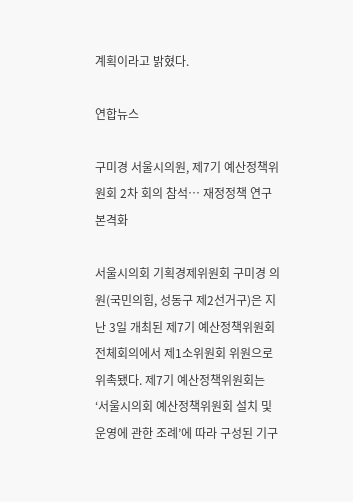계획이라고 밝혔다.

연합뉴스

구미경 서울시의원, 제7기 예산정책위원회 2차 회의 참석… 재정정책 연구 본격화

서울시의회 기획경제위원회 구미경 의원(국민의힘, 성동구 제2선거구)은 지난 3일 개최된 제7기 예산정책위원회 전체회의에서 제1소위원회 위원으로 위촉됐다. 제7기 예산정책위원회는 ‘서울시의회 예산정책위원회 설치 및 운영에 관한 조례’에 따라 구성된 기구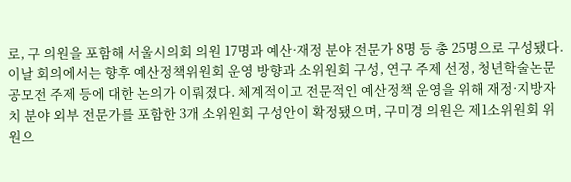로, 구 의원을 포함해 서울시의회 의원 17명과 예산·재정 분야 전문가 8명 등 총 25명으로 구성됐다. 이날 회의에서는 향후 예산정책위원회 운영 방향과 소위원회 구성, 연구 주제 선정, 청년학술논문 공모전 주제 등에 대한 논의가 이뤄졌다. 체계적이고 전문적인 예산정책 운영을 위해 재정·지방자치 분야 외부 전문가를 포함한 3개 소위원회 구성안이 확정됐으며, 구미경 의원은 제1소위원회 위원으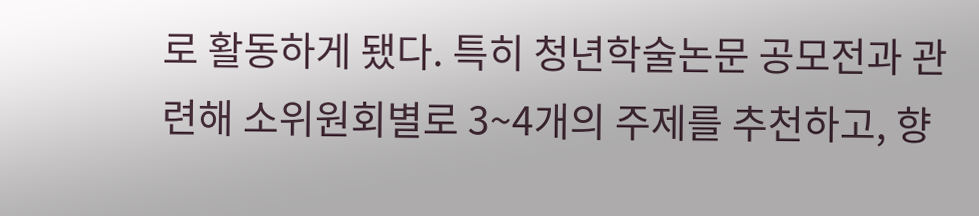로 활동하게 됐다. 특히 청년학술논문 공모전과 관련해 소위원회별로 3~4개의 주제를 추천하고, 향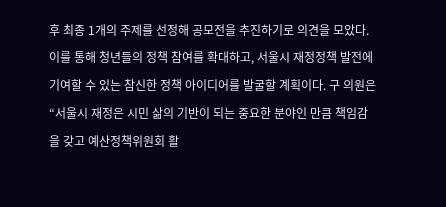후 최종 1개의 주제를 선정해 공모전을 추진하기로 의견을 모았다. 이를 통해 청년들의 정책 참여를 확대하고, 서울시 재정정책 발전에 기여할 수 있는 참신한 정책 아이디어를 발굴할 계획이다. 구 의원은 “서울시 재정은 시민 삶의 기반이 되는 중요한 분야인 만큼 책임감을 갖고 예산정책위원회 활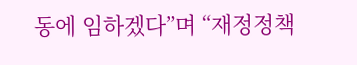동에 임하겠다”며 “재정정책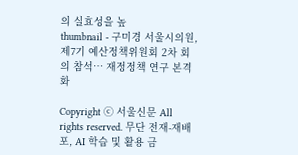의 실효성을 높
thumbnail - 구미경 서울시의원, 제7기 예산정책위원회 2차 회의 참석… 재정정책 연구 본격화

Copyright ⓒ 서울신문 All rights reserved. 무단 전재-재배포, AI 학습 및 활용 금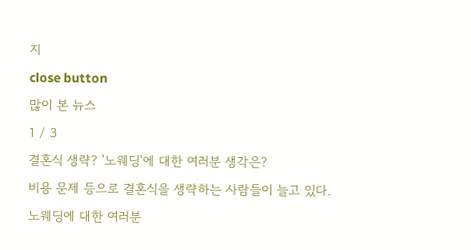지
close button
많이 본 뉴스
1 / 3
결혼식 생략? '노웨딩'에 대한 여러분 생각은?
비용 문제 등으로 결혼식을 생략하는 사람들이 늘고 있다. 노웨딩에 대한 여러분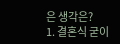은 생각은?
1. 결혼식 굳이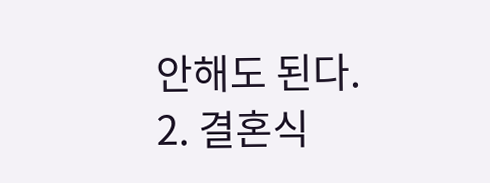안해도 된다.
2. 결혼식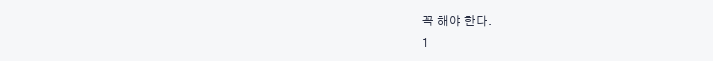꼭 해야 한다.
1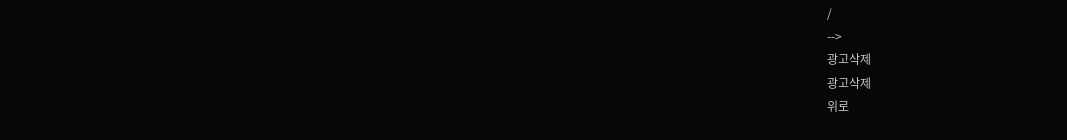/
-->
광고삭제
광고삭제
위로